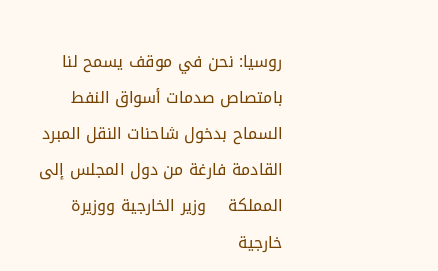روسيا: نحن في موقف يسمح لنا بامتصاص صدمات أسواق النفط    السماح بدخول شاحنات النقل المبرد القادمة فارغة من دول المجلس إلى المملكة    وزير الخارجية ووزيرة خارجية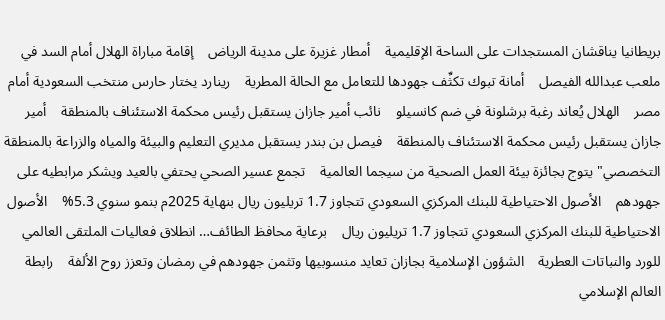بريطانيا يناقشان المستجدات على الساحة الإقليمية    أمطار غزيرة على مدينة الرياض    إقامة مباراة الهلال أمام السد في ملعب عبدالله الفيصل    أمانة تبوك تكثِّف جهودها للتعامل مع الحالة المطرية    رينارد يختار حارس منتخب السعودية أمام مصر    الهلال يُعاند رغبة برشلونة في ضم كانسيلو    نائب أمير جازان يستقبل رئيس محكمة الاستئناف بالمنطقة    أمير جازان يستقبل رئيس محكمة الاستئناف بالمنطقة    فيصل بن بندر يستقبل مديري التعليم والبيئة والمياه والزراعة بالمنطقة    التخصصي" يتوج بجائزة بيئة العمل الصحية من سيجما العالمية    تجمع عسير الصحي يحتفي بالعيد ويشكر مرابطيه على جهودهم    الأصول الاحتياطية للبنك المركزي السعودي تتجاوز 1.7 تريليون ريال بنهاية 2025م بنمو سنوي 5.3%    الأصول الاحتياطية للبنك المركزي السعودي تتجاوز 1.7 تريليون ريال    برعاية محافظ الطائف… انطلاق فعاليات الملتقى العالمي للورد والنباتات العطرية    الشؤون الإسلامية بجازان تعايد منسوبيها وتثمن جهودهم في رمضان وتعزز روح الألفة    رابطة العالم الإسلامي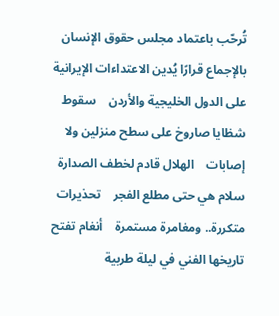تُرحّب باعتماد مجلس حقوق الإنسان بالإجماع قرارًا يُدين الاعتداءات الإيرانية على الدول الخليجية والأردن    سقوط شظايا صاروخ على سطح منزلين ولا إصابات    الهلال قادم لخطف الصدارة    سلام هي حتى مطلع الفجر    تحذيرات متكررة.. ومغامرة مستمرة    أنغام تفتح تاريخها الفني في ليلة طربية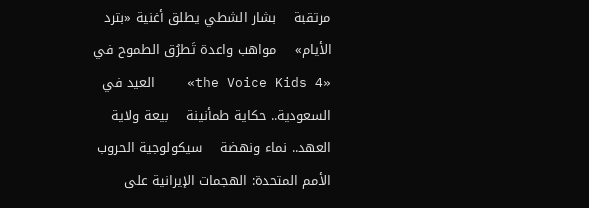مرتقبة    بشار الشطي يطلق أغنية «بترد الأيام»    مواهب واعدة تَطرُق الطموح في «the Voice Kids 4»    العيد في السعودية.. حكاية طمأنينة    بيعة ولاية العهد.. نماء ونهضة    سيكولوجية الحروب    الأمم المتحدة: الهجمات الإيرانية على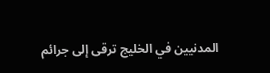المدنيين في الخليج ترقى إلى جرائم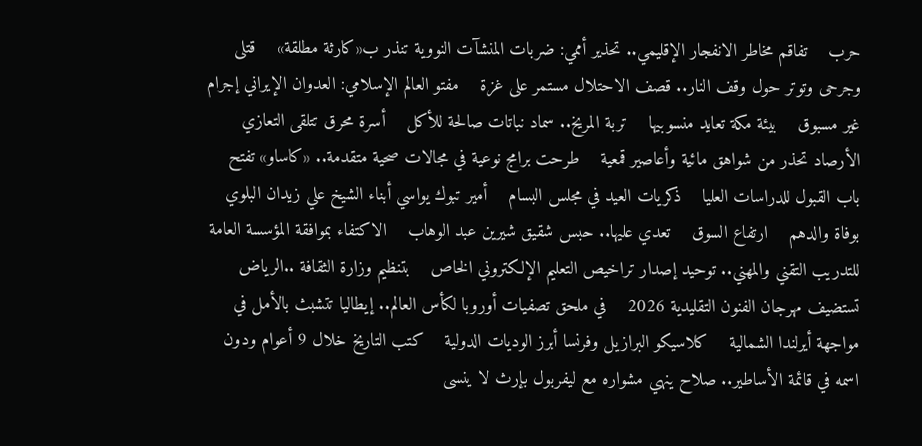حرب    تفاقم مخاطر الانفجار الإقليمي.. تحذير أممي: ضربات المنشآت النووية تنذر ب«كارثة مطلقة»    قتلى وجرحى وتوتر حول وقف النار.. قصف الاحتلال مستمر على غزة    مفتو العالم الإسلامي: العدوان الإيراني إجرام غير مسبوق    بيئة مكة تعايد منسوبيها    تربة المريخ.. سماد نباتات صالحة للأكل    أسرة محرق تتلقى التعازي    الأرصاد تحذر من شواهق مائية وأعاصير قمعية    طرحت برامج نوعية في مجالات صحية متقدمة.. «كاساو» تفتح باب القبول للدراسات العليا    ذكريات العيد في مجلس البسام    أمير تبوك يواسي أبناء الشيخ علي زيدان البلوي بوفاة والدهم    ارتفاع السوق    تعدي عليها.. حبس شقيق شيرين عبد الوهاب    الاكتفاء بموافقة المؤسسة العامة للتدريب التقني والمهني.. توحيد إصدار تراخيص التعليم الإلكتروني الخاص    بتنظيم وزارة الثقافة ..الرياض تستضيف مهرجان الفنون التقليدية 2026    في ملحق تصفيات أوروبا لكأس العالم.. إيطاليا تتشبث بالأمل في مواجهة أيرلندا الشمالية    كلاسيكو البرازيل وفرنسا أبرز الوديات الدولية    كتب التاريخ خلال 9 أعوام ودون اسمه في قائمة الأساطير.. صلاح ينهي مشواره مع ليفربول بإرث لا ينسى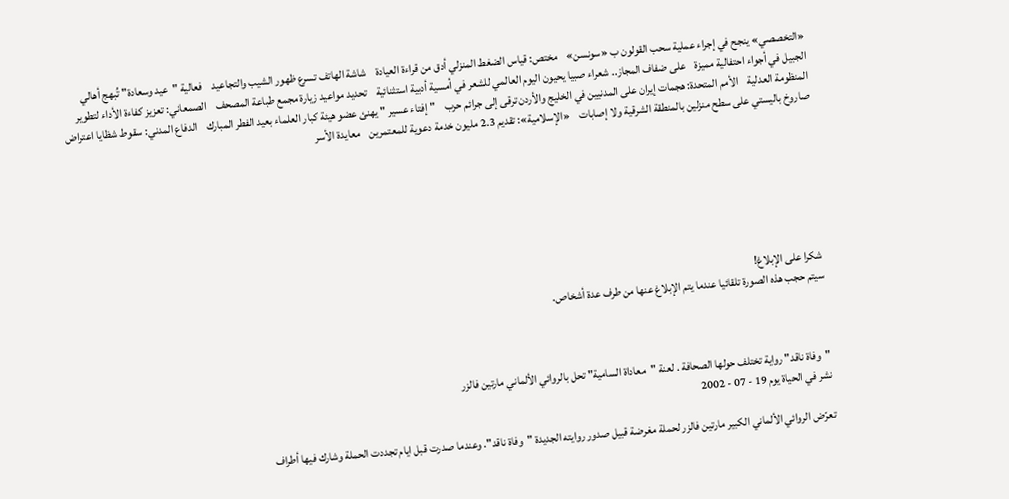«التخصصي» ينجح في إجراء عملية سحب القولون ب «سونسن»    مختص: قياس الضغط المنزلي أدق من قراءة العيادة    شاشة الهاتف تسرع ظهور الشيب والتجاعيد    فعالية "عيد وسعادة" تُبهج أهالي الجبيل في أجواء احتفالية مميزة    على ضفاف المجاز.. شعراء صبيا يحيون اليوم العالمي للشعر في أمسية أدبية استثنائية    تحديد مواعيد زيارة مجمع طباعة المصحف    الصمعاني: تعزيز كفاءة الأداء لتطوير المنظومة العدلية    الأمم المتحدة: هجمات إيران على المدنيين في الخليج والأردن ترقى إلى جرائم حرب    "إفتاء عسير " يهنئ عضو هيئة كبار العلماء بعيد الفطر المبارك    الدفاع المدني: سقوط شظايا اعتراض صاروخ باليستي على سطح منزلين بالمنطقة الشرقية ولا إصابات    «الإسلامية»: تقديم 2.3 مليون خدمة دعوية للمعتمرين    معايدة الأسر







شكرا على الإبلاغ!
سيتم حجب هذه الصورة تلقائيا عندما يتم الإبلاغ عنها من طرف عدة أشخاص.



"وفاة ناقد" رواية تختلف حولها الصحافة . لعنة "معاداة السامية" تحل بالروائي الألماني مارتين فالزر
نشر في الحياة يوم 19 - 07 - 2002

تعرّض الروائي الألماني الكبير مارتين فالزر لحملة مغرضة قبيل صدور روايته الجديدة "وفاة ناقد". وعندما صدرت قبل ايام تجددت الحملة وشارك فيها أطراف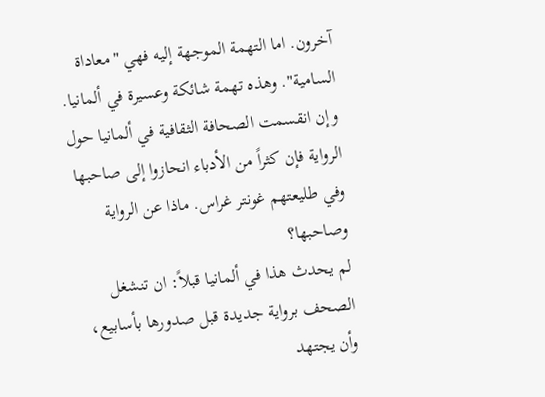آخرون. اما التهمة الموجهة إليه فهي "معاداة السامية". وهذه تهمة شائكة وعسيرة في ألمانيا. وإن انقسمت الصحافة الثقافية في ألمانيا حول الرواية فإن كثراً من الأدباء انحازوا إلى صاحبها وفي طليعتهم غونتر غراس. ماذا عن الرواية وصاحبها؟
لم يحدث هذا في ألمانيا قبلاً: ان تنشغل الصحف برواية جديدة قبل صدورها بأسابيع، وأن يجتهد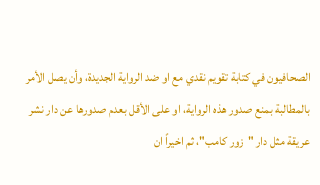الصحافيون في كتابة تقويم نقدي مع او ضد الرواية الجديدة، وأن يصل الأمر بالمطالبة بمنع صدور هذه الرواية، او على الأقل بعدم صدورها عن دار نشر عريقة مثل دار "زور كامب"، ثم اخيراً ان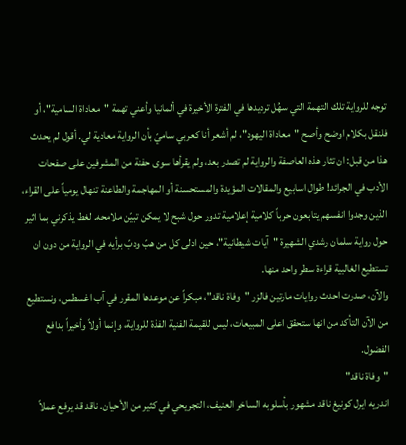توجه للرواية تلك التهمة التي سهُل ترديدها في الفترة الأخيرة في ألمانيا وأعني تهمة "معاداة السامية"، أو فلنقل بكلام اوضح وأصح "معاداة اليهود"، لم أشعر أنا كعربي ساميّ بأن الرواية معادية لي. أقول لم يحدث هذا من قبل: ان تثار هذه العاصفة والرواية لم تصدر بعد، ولم يقرأها سوى حفنة من المشرفين على صفحات الأدب في الجرائد! طوال اسابيع والمقالات المؤيدة والمستحسنة أو المهاجمة والطاعنة تنهال يومياً على القراء، الذين وجدوا انفسهم يتابعون حرباً كلامية إعلامية تدور حول شبح لا يمكن تبيّن ملامحه. لغط يذكرني بما اثير حول رواية سلمان رشدي الشهيرة "آيات شيطانية"، حين ادلى كل من هبّ ودبّ برأيه في الرواية من دون ان تستطيع الغالبية قراءة سطر واحد منها.
والآن، صدرت احدث روايات مارتين فالزر "وفاة ناقد"، مبكراً عن موعدها المقرر في آب اغسطس، ونستطيع من الآن التأكد من انها ستحقق اعلى المبيعات، ليس للقيمة الفنية الفذة للرواية، وإنما أولاً وأخيراً بدافع الفضول.
"وفاة ناقد"
اندريه ايرل كونيغ ناقد مشهور بأسلوبه الساخر العنيف، التجريحي في كثير من الأحيان. ناقد قد يرفع عملاً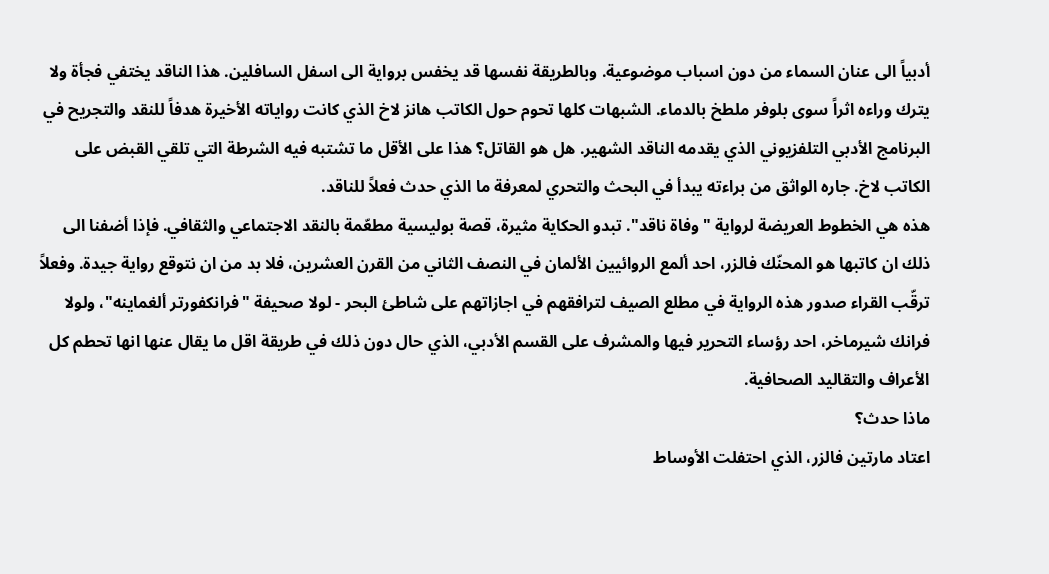أدبياً الى عنان السماء من دون اسباب موضوعية. وبالطريقة نفسها قد يخفس برواية الى اسفل السافلين. هذا الناقد يختفي فجأة ولا يترك وراءه اثراً سوى بلوفر ملطخ بالدماء. الشبهات كلها تحوم حول الكاتب هانز لاخ الذي كانت رواياته الأخيرة هدفاً للنقد والتجريح في البرنامج الأدبي التلفزيوني الذي يقدمه الناقد الشهير. هل هو القاتل؟ هذا على الأقل ما تشتبه فيه الشرطة التي تلقي القبض على الكاتب لاخ. جاره الواثق من براءته يبدأ في البحث والتحري لمعرفة ما الذي حدث فعلاً للناقد.
هذه هي الخطوط العريضة لرواية "وفاة ناقد". تبدو الحكاية مثيرة، قصة بوليسية مطعّمة بالنقد الاجتماعي والثقافي. فإذا أضفنا الى ذلك ان كاتبها هو المحنّك فالزر، احد ألمع الروائيين الألمان في النصف الثاني من القرن العشرين، فلا بد من ان نتوقع رواية جيدة. وفعلاً ترقّب القراء صدور هذه الرواية في مطلع الصيف لترافقهم في اجازاتهم على شاطئ البحر - لولا صحيفة "فرانكفورتر ألغماينه"، ولولا فرانك شيرماخر، احد رؤساء التحرير فيها والمشرف على القسم الأدبي، الذي حال دون ذلك في طريقة اقل ما يقال عنها انها تحطم كل الأعراف والتقاليد الصحافية.
ماذا حدث؟
اعتاد مارتين فالزر، الذي احتفلت الأوساط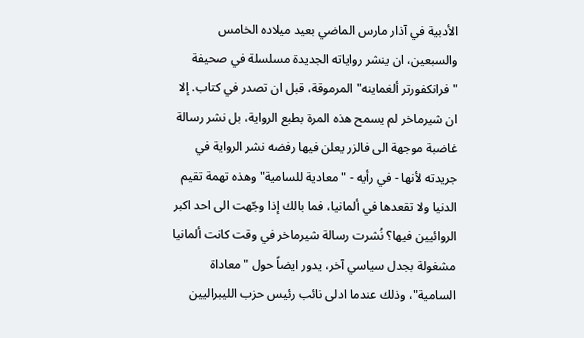الأدبية في آذار مارس الماضي بعيد ميلاده الخامس والسبعين، ان ينشر رواياته الجديدة مسلسلة في صحيفة "فرانكفورتر ألغماينه" المرموقة، قبل ان تصدر في كتاب. إلا ان شيرماخر لم يسمح هذه المرة بطبع الرواية، بل نشر رسالة غاضبة موجهة الى فالزر يعلن فيها رفضه نشر الرواية في جريدته لأنها - في رأيه - "معادية للسامية" وهذه تهمة تقيم الدنيا ولا تقعدها في ألمانيا، فما بالك إذا وجّهت الى احد اكبر الروائيين فيها؟ نُشرت رسالة شيرماخر في وقت كانت ألمانيا مشغولة بجدل سياسي آخر، يدور ايضاً حول "معاداة السامية"، وذلك عندما ادلى نائب رئيس حزب الليبراليين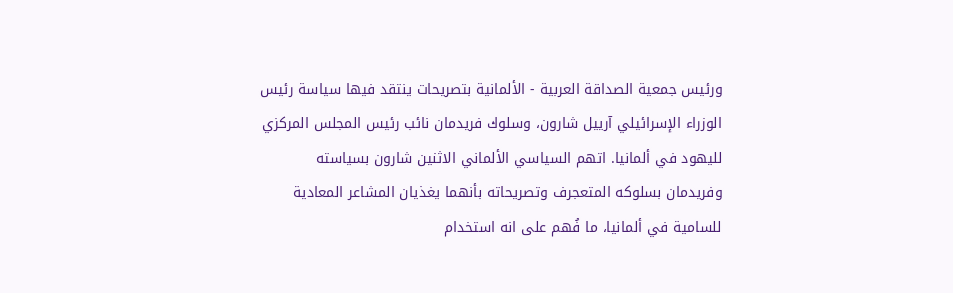ورئيس جمعية الصداقة العربية - الألمانية بتصريحات ينتقد فيها سياسة رئيس الوزراء الإسرائيلي آرييل شارون، وسلوك فريدمان نائب رئيس المجلس المركزي لليهود في ألمانيا. اتهم السياسي الألماني الاثنين شارون بسياسته وفريدمان بسلوكه المتعجرف وتصريحاته بأنهما يغذيان المشاعر المعادية للسامية في ألمانيا، ما فُهم على انه استخدام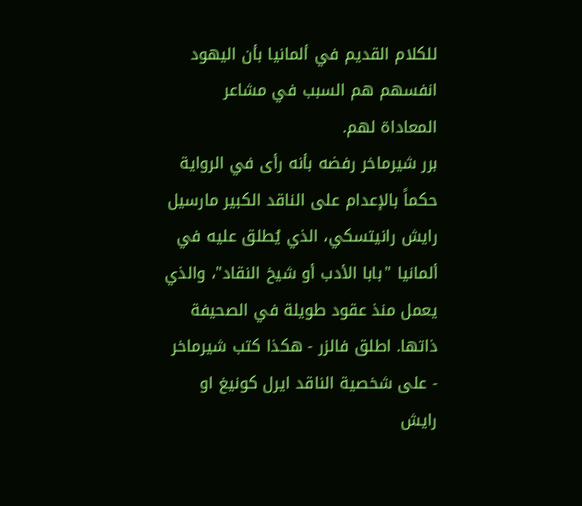للكلام القديم في ألمانيا بأن اليهود انفسهم هم السبب في مشاعر المعاداة لهم.
برر شيرماخر رفضه بأنه رأى في الرواية حكماً بالإعدام على الناقد الكبير مارسيل رايش رانيتسكي، الذي يُطلق عليه في ألمانيا "بابا الأدب أو شيخ النقاد"، والذي يعمل منذ عقود طويلة في الصحيفة ذاتها. اطلق فالزر - هكذا كتب شيرماخر - على شخصية الناقد ايرل كونيغ او رايش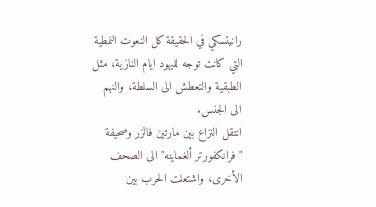رانيتسكي في الحقيقة كل النعوت النمطية التي كانت توجه لليهود ايام النازية، مثل الطبقية والتعطش الى السلطة، والنهم الى الجنس.
انتقل النزاع بين مارتين فالزر وصحيفة "فرانكفورتر ألغماينه" الى الصحف الأخرى، واشتعلت الحرب بين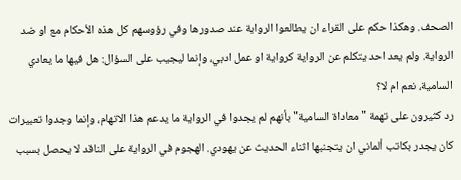الصحف. وهكذا حكم على القراء ان يطالعوا الرواية عند صدورها وفي رؤوسهم كل هذه الأحكام مع او ضد الرواية. ولم يعد احد يتكلم عن الرواية كرواية او عمل ادبي، وإنما ليجيب على السؤال: هل فيها ما يعادي السامية، نعم ام لا؟
رد كثيرون على تهمة "معاداة السامية" بأنهم لم يجدوا في الرواية ما يدعم هذا الاتهام، وإنما وجدوا تعبيرات كان يجدر بكاتب ألماني ان يتجنبها اثناء الحديث عن يهودي. الهجوم في الرواية على الناقد لا يحصل بسبب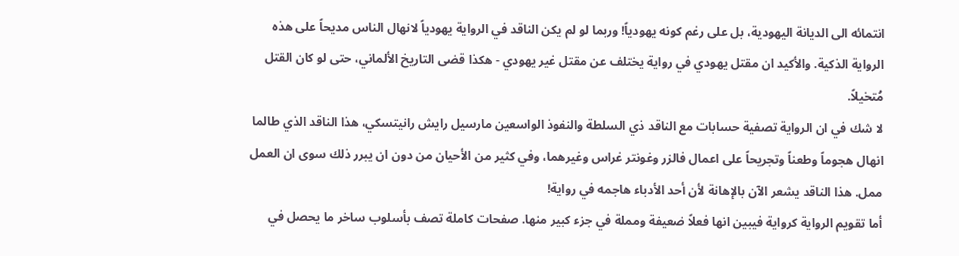انتمائه الى الديانة اليهودية، بل على رغم كونه يهودياً! وربما لو لم يكن الناقد في الرواية يهودياً لانهال الناس مديحاً على هذه الرواية الذكية. والأكيد ان مقتل يهودي في رواية يختلف عن مقتل غير يهودي - هكذا قضى التاريخ الألماني، حتى لو كان القتل مُتخيلاً.
لا شك في ان الرواية تصفية حسابات مع الناقد ذي السلطة والنفوذ الواسعين مارسيل رايش رانيتسكي، هذا الناقد الذي طالما انهال هجوماً وطعناً وتجريحاً على اعمال فالزر وغونتر غراس وغيرهما، وفي كثير من الأحيان من دون ان يبرر ذلك سوى ان العمل ممل. هذا الناقد يشعر الآن بالإهانة لأن أحد الأدباء هاجمه في رواية!
أما تقويم الرواية كرواية فيبين انها فعلاً ضعيفة ومملة في جزء كبير منها. صفحات كاملة تصف بأسلوب ساخر ما يحصل في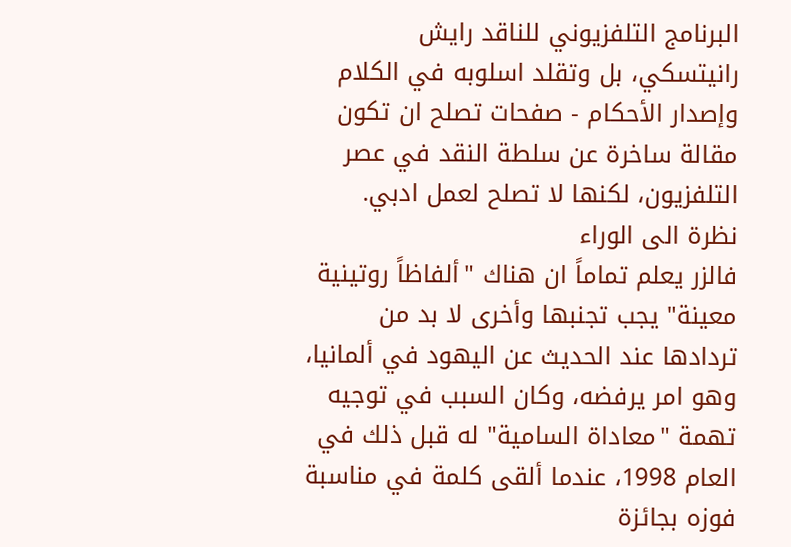البرنامج التلفزيوني للناقد رايش رانيتسكي، بل وتقلد اسلوبه في الكلام وإصدار الأحكام - صفحات تصلح ان تكون مقالة ساخرة عن سلطة النقد في عصر التلفزيون، لكنها لا تصلح لعمل ادبي.
نظرة الى الوراء
فالزر يعلم تماماً ان هناك "ألفاظاً روتينية معينة" يجب تجنبها وأخرى لا بد من تردادها عند الحديث عن اليهود في ألمانيا، وهو امر يرفضه، وكان السبب في توجيه تهمة "معاداة السامية" له قبل ذلك في العام 1998، عندما ألقى كلمة في مناسبة فوزه بجائزة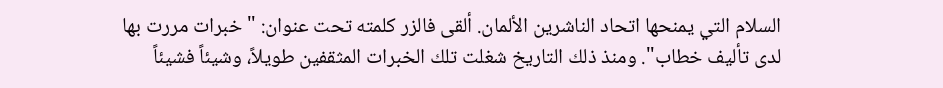السلام التي يمنحها اتحاد الناشرين الألمان. ألقى فالزر كلمته تحت عنوان: "خبرات مررت بها لدى تأليف خطاب". ومنذ ذلك التاريخ شغلت تلك الخبرات المثقفين طويلاً، وشيئاً فشيئاً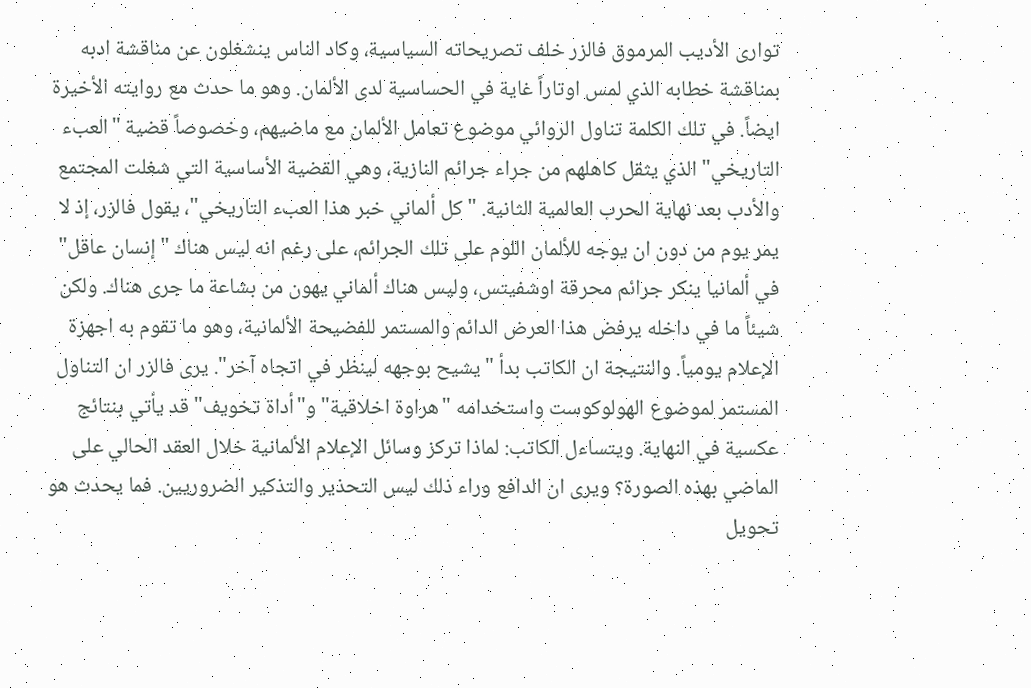توارى الأديب المرموق فالزر خلف تصريحاته السياسية، وكاد الناس ينشغلون عن مناقشة ادبه بمناقشة خطابه الذي لمس اوتاراً غاية في الحساسية لدى الألمان. وهو ما حدث مع روايته الأخيرة ايضاً. في تلك الكلمة تناول الروائي موضوع تعامل الألمان مع ماضيهم، وخصوصاً قضية "العبء التاريخي" الذي يثقل كاهلهم من جراء جرائم النازية، وهي القضية الأساسية التي شغلت المجتمع والأدب بعد نهاية الحرب العالمية الثانية. "كل ألماني خبر هذا العبء التاريخي"، يقول فالزر، إذ لا يمر يوم من دون ان يوجه للألمان اللوم على تلك الجرائم، على رغم انه ليس هناك "إنسان عاقل" في ألمانيا ينكر جرائم محرقة اوشفيتس، وليس هناك ألماني يهون من بشاعة ما جرى هناك. ولكن شيئاً ما في داخله يرفض هذا العرض الدائم والمستمر للفضيحة الألمانية، وهو ما تقوم به اجهزة الإعلام يومياً. والنتيجة ان الكاتب بدأ "يشيح بوجهه لينظر في اتجاه آخر". يرى فالزر ان التناول المستمر لموضوع الهولوكوست واستخدامه "هراوة اخلاقية" و"أداة تخويف" قد يأتي بنتائج عكسية في النهاية. ويتساءل الكاتب: لماذا تركز وسائل الإعلام الألمانية خلال العقد الحالي على الماضي بهذه الصورة؟ ويرى ان الدافع وراء ذلك ليس التحذير والتذكير الضروريين. فما يحدث هو تحويل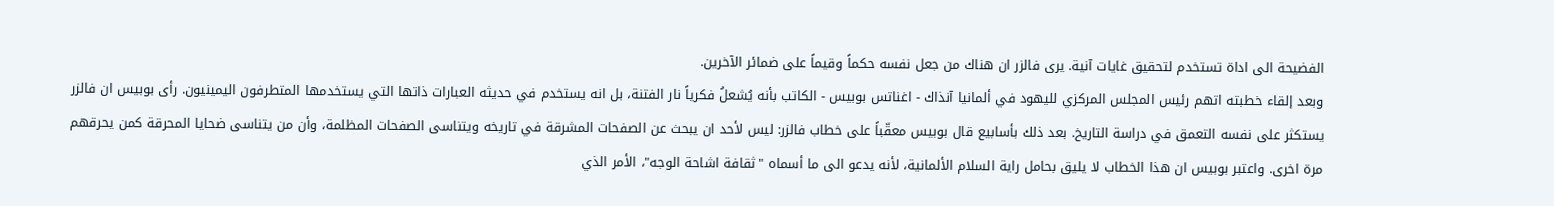الفضيحة الى اداة تستخدم لتحقيق غايات آنية. يرى فالزر ان هناك من جعل نفسه حكماً وقيماً على ضمائر الآخرين.
وبعد إلقاء خطبته اتهم رئيس المجلس المركزي لليهود في ألمانيا آنذاك - اغناتس بوبيس - الكاتب بأنه يُشعلُ فكرياً نار الفتنة، بل انه يستخدم في حديثه العبارات ذاتها التي يستخدمها المتطرفون اليمينيون. رأى بوبيس ان فالزر يستكثر على نفسه التعمق في دراسة التاريخ. بعد ذلك بأسابيع قال بوبيس معقّباً على خطاب فالزر: ليس لأحد ان يبحث عن الصفحات المشرقة في تاريخه ويتناسى الصفحات المظلمة، وأن من يتناسى ضحايا المحرقة كمن يحرقهم مرة اخرى. واعتبر بوبيس ان هذا الخطاب لا يليق بحامل راية السلام الألمانية، لأنه يدعو الى ما أسماه "ثقافة اشاحة الوجه"، الأمر الذي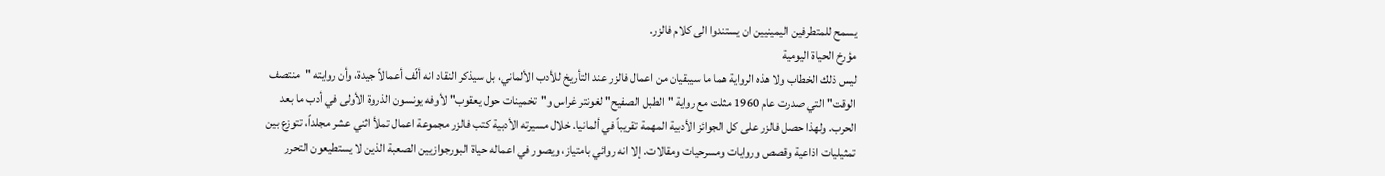يسمح للمتطرفين اليمينيين ان يستندوا الى كلام فالزر.
مؤرخ الحياة اليومية
ليس ذلك الخطاب ولا هذه الرواية هما ما سيبقيان من اعمال فالزر عند التأريخ للأدب الألماني، بل سيذكر النقاد انه ألّف أعمالاً جيدة، وأن روايته "منتصف الوقت" التي صدرت عام 1960 مثلت مع رواية "الطبل الصفيح" لغونتر غراس و"تخمينات حول يعقوب" لأوفه يونسون الذروة الأولى في أدب ما بعد الحرب. ولهذا حصل فالزر على كل الجوائز الأدبية المهمة تقريباً في ألمانيا. خلال مسيرته الأدبية كتب فالزر مجموعة اعمال تملأ اثني عشر مجلداً، تتوزع بين تمثيليات اذاعية وقصص وروايات ومسرحيات ومقالات. إلا انه روائي بامتياز، ويصور في اعماله حياة البورجوازيين الصعبة الذين لا يستطيعون التحرر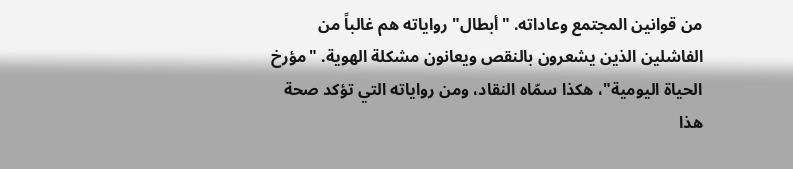من قوانين المجتمع وعاداته. "أبطال" رواياته هم غالباً من الفاشلين الذين يشعرون بالنقص ويعانون مشكلة الهوية. "مؤرخ الحياة اليومية"، هكذا سمّاه النقاد، ومن رواياته التي تؤكد صحة هذا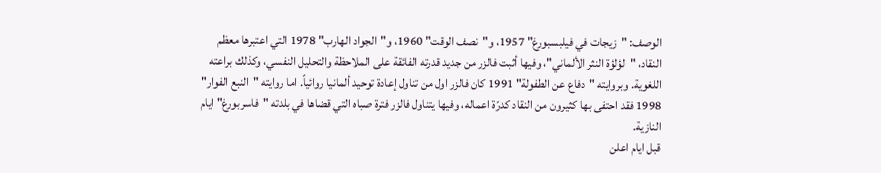الوصف: "زيجات في فيلبسبورغ" 1957، و"نصف الوقت" 1960، و"الجواد الهارب" 1978 التي اعتبرها معظم النقاد، "لؤلؤة النثر الألماني"، وفيها أثبت فالزر من جديد قدرته الفائقة على الملاحظة والتحليل النفسي، وكذلك براعته اللغوية. وبروايته "دفاع عن الطفولة" 1991 كان فالزر اول من تناول إعادة توحيد ألمانيا روائياً. اما روايته "النبع الفوار" 1998 فقد احتفى بها كثيرون من النقاد كدرّة اعماله، وفيها يتناول فالزر فترة صباه التي قضاها في بلدته "فاسربورغ" ايام النازية.
قبل ايام اعلن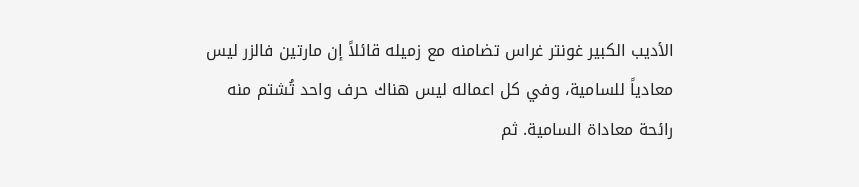الأديب الكبير غونتر غراس تضامنه مع زميله قائلاً إن مارتين فالزر ليس معادياً للسامية، وفي كل اعماله ليس هناك حرف واحد تُشتم منه رائحة معاداة السامية. ثم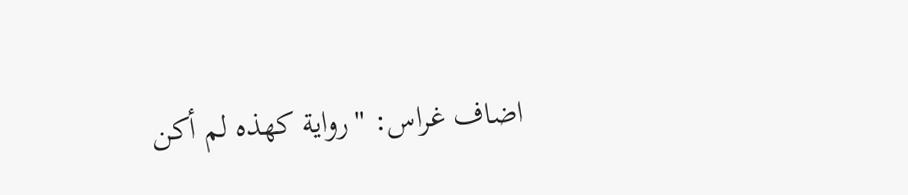اضاف غراس: "رواية كهذه لم أكن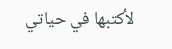لأكتبها في حياتي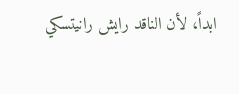ابداً، لأن الناقد رايش رانيتسكي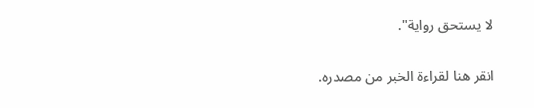لا يستحق رواية".


انقر هنا لقراءة الخبر من مصدره.